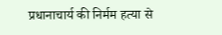प्रधानाचार्य की निर्मम हत्या से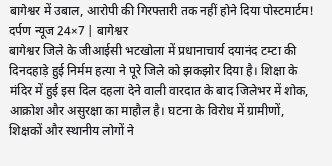बागेश्वर में उबाल, आरोपी की गिरफ्तारी तक नहीं होने दिया पोस्टमार्टम!
दर्पण न्यूज 24×7 | बागेश्वर
बागेश्वर जिले के जीआईसी भटखोला में प्रधानाचार्य दयानंद टम्टा की दिनदहाड़े हुई निर्मम हत्या ने पूरे जिले को झकझोर दिया है। शिक्षा के मंदिर में हुई इस दिल दहला देने वाली वारदात के बाद जिलेभर में शोक, आक्रोश और असुरक्षा का माहौल है। घटना के विरोध में ग्रामीणों, शिक्षकों और स्थानीय लोगों ने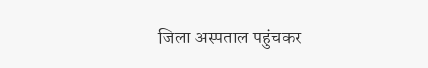जिला अस्पताल पहुंचकर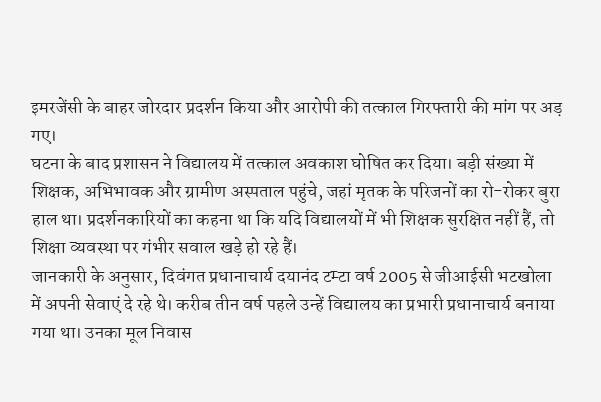इमरजेंसी के बाहर जोरदार प्रदर्शन किया और आरोपी की तत्काल गिरफ्तारी की मांग पर अड़ गए।
घटना के बाद प्रशासन ने विद्यालय में तत्काल अवकाश घोषित कर दिया। बड़ी संख्या में शिक्षक, अभिभावक और ग्रामीण अस्पताल पहुंचे, जहां मृतक के परिजनों का रो-रोकर बुरा हाल था। प्रदर्शनकारियों का कहना था कि यदि विद्यालयों में भी शिक्षक सुरक्षित नहीं हैं, तो शिक्षा व्यवस्था पर गंभीर सवाल खड़े हो रहे हैं।
जानकारी के अनुसार, दिवंगत प्रधानाचार्य दयानंद टम्टा वर्ष 2005 से जीआईसी भटखोला में अपनी सेवाएं दे रहे थे। करीब तीन वर्ष पहले उन्हें विद्यालय का प्रभारी प्रधानाचार्य बनाया गया था। उनका मूल निवास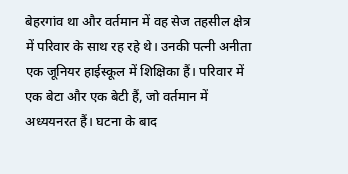बेहरगांव था और वर्तमान में वह सेज तहसील क्षेत्र में परिवार के साथ रह रहे थे। उनकी पत्नी अनीता एक जूनियर हाईस्कूल में शिक्षिका हैं। परिवार में एक बेटा और एक बेटी हैं, जो वर्तमान में अध्ययनरत हैं। घटना के बाद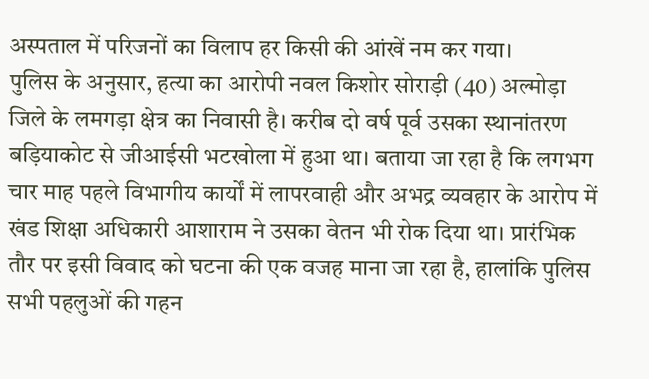अस्पताल में परिजनों का विलाप हर किसी की आंखें नम कर गया।
पुलिस के अनुसार, हत्या का आरोपी नवल किशोर सोराड़ी (40) अल्मोड़ा जिले के लमगड़ा क्षेत्र का निवासी है। करीब दो वर्ष पूर्व उसका स्थानांतरण बड़ियाकोट से जीआईसी भटखोला में हुआ था। बताया जा रहा है कि लगभग चार माह पहले विभागीय कार्यों में लापरवाही और अभद्र व्यवहार के आरोप में खंड शिक्षा अधिकारी आशाराम ने उसका वेतन भी रोक दिया था। प्रारंभिक तौर पर इसी विवाद को घटना की एक वजह माना जा रहा है, हालांकि पुलिस सभी पहलुओं की गहन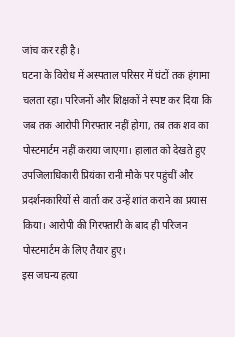जांच कर रही है।
घटना के विरोध में अस्पताल परिसर में घंटों तक हंगामा चलता रहा। परिजनों और शिक्षकों ने स्पष्ट कर दिया कि जब तक आरोपी गिरफ्तार नहीं होगा, तब तक शव का पोस्टमार्टम नहीं कराया जाएगा। हालात को देखते हुए उपजिलाधिकारी प्रियंका रानी मौके पर पहुंचीं और प्रदर्शनकारियों से वार्ता कर उन्हें शांत कराने का प्रयास किया। आरोपी की गिरफ्तारी के बाद ही परिजन पोस्टमार्टम के लिए तैयार हुए।
इस जघन्य हत्या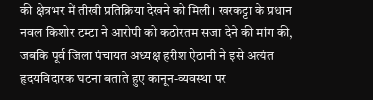की क्षेत्रभर में तीखी प्रतिक्रिया देखने को मिली। खरकट्टा के प्रधान नवल किशोर टम्टा ने आरोपी को कठोरतम सजा देने की मांग की, जबकि पूर्व जिला पंचायत अध्यक्ष हरीश ऐठानी ने इसे अत्यंत हृदयविदारक घटना बताते हुए कानून-व्यवस्था पर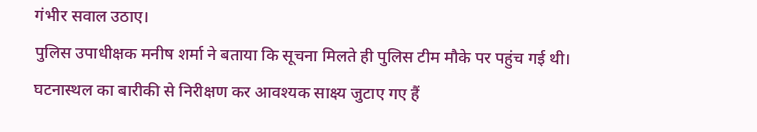गंभीर सवाल उठाए।
पुलिस उपाधीक्षक मनीष शर्मा ने बताया कि सूचना मिलते ही पुलिस टीम मौके पर पहुंच गई थी। घटनास्थल का बारीकी से निरीक्षण कर आवश्यक साक्ष्य जुटाए गए हैं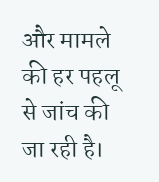और मामले की हर पहलू से जांच की जा रही है।